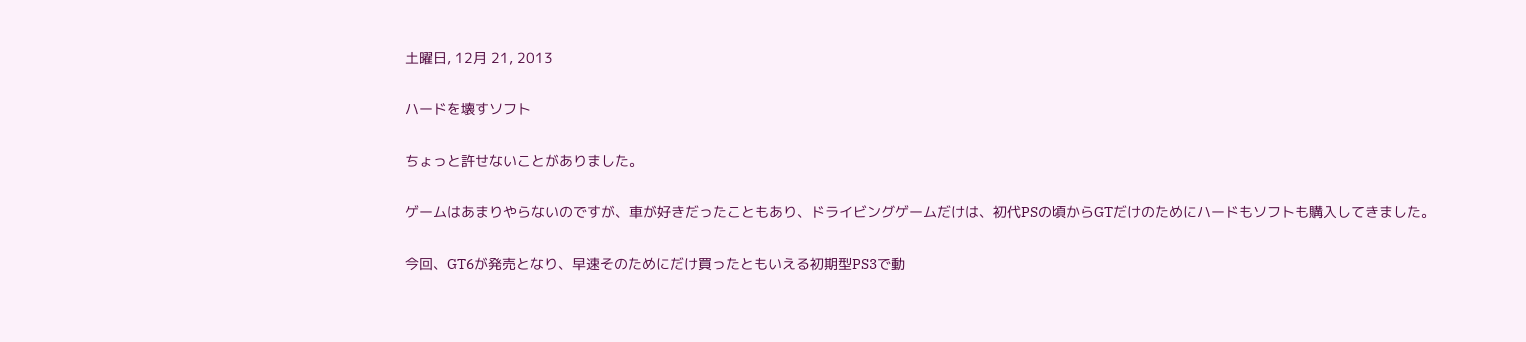土曜日, 12月 21, 2013

ハードを壊すソフト

ちょっと許せないことがありました。

ゲームはあまりやらないのですが、車が好きだったこともあり、ドライビングゲームだけは、初代PSの頃からGTだけのためにハードもソフトも購入してきました。

今回、GT6が発売となり、早速そのためにだけ買ったともいえる初期型PS3で動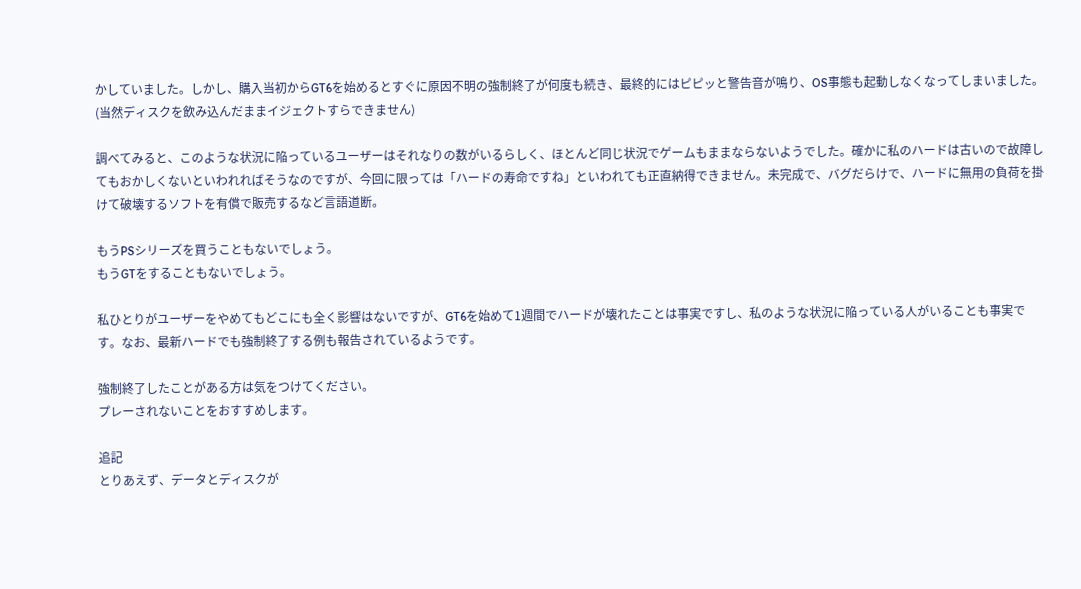かしていました。しかし、購入当初からGT6を始めるとすぐに原因不明の強制終了が何度も続き、最終的にはピピッと警告音が鳴り、OS事態も起動しなくなってしまいました。(当然ディスクを飲み込んだままイジェクトすらできません)

調べてみると、このような状況に陥っているユーザーはそれなりの数がいるらしく、ほとんど同じ状況でゲームもままならないようでした。確かに私のハードは古いので故障してもおかしくないといわれればそうなのですが、今回に限っては「ハードの寿命ですね」といわれても正直納得できません。未完成で、バグだらけで、ハードに無用の負荷を掛けて破壊するソフトを有償で販売するなど言語道断。

もうPSシリーズを買うこともないでしょう。
もうGTをすることもないでしょう。

私ひとりがユーザーをやめてもどこにも全く影響はないですが、GT6を始めて1週間でハードが壊れたことは事実ですし、私のような状況に陥っている人がいることも事実です。なお、最新ハードでも強制終了する例も報告されているようです。

強制終了したことがある方は気をつけてください。
プレーされないことをおすすめします。

追記
とりあえず、データとディスクが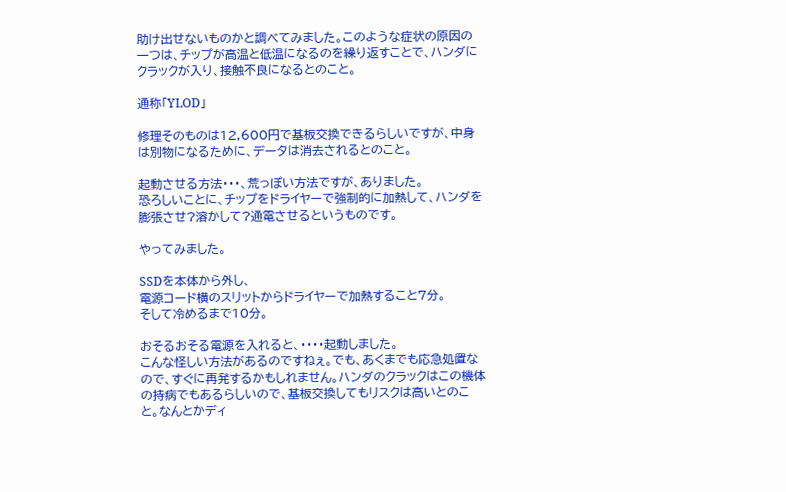助け出せないものかと調べてみました。このような症状の原因の一つは、チップが高温と低温になるのを繰り返すことで、ハンダにクラックが入り、接触不良になるとのこと。

通称「YLOD」

修理そのものは12,600円で基板交換できるらしいですが、中身は別物になるために、データは消去されるとのこと。

起動させる方法・・・、荒っぽい方法ですが、ありました。
恐ろしいことに、チップをドライヤーで強制的に加熱して、ハンダを膨張させ?溶かして?通電させるというものです。

やってみました。

SSDを本体から外し、
電源コード横のスリットからドライヤーで加熱すること7分。
そして冷めるまで10分。

おそるおそる電源を入れると、・・・・起動しました。
こんな怪しい方法があるのですねぇ。でも、あくまでも応急処置なので、すぐに再発するかもしれません。ハンダのクラックはこの機体の持病でもあるらしいので、基板交換してもリスクは高いとのこと。なんとかディ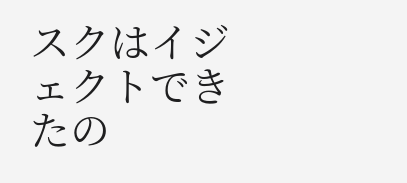スクはイジェクトできたの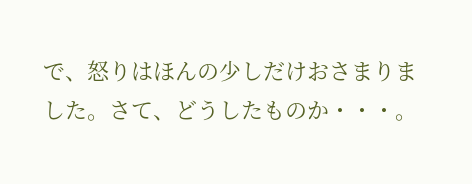で、怒りはほんの少しだけおさまりました。さて、どうしたものか・・・。